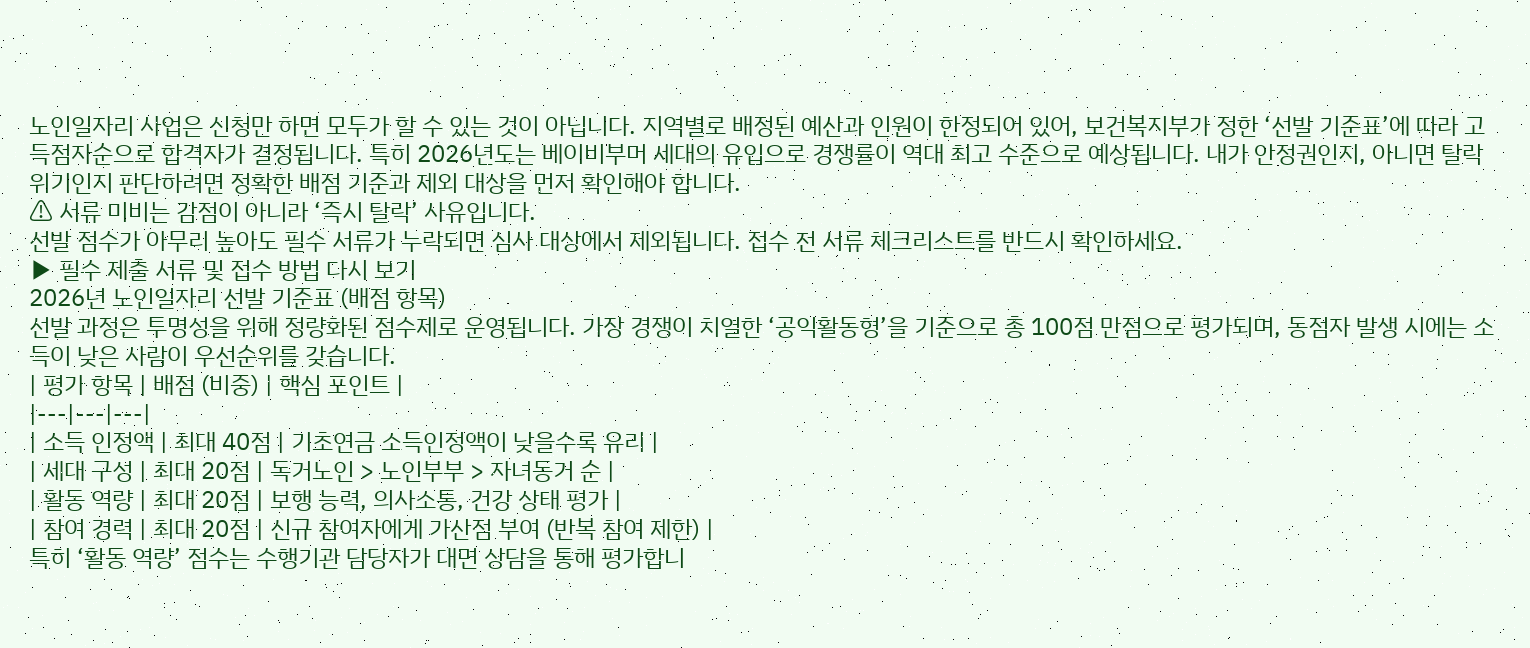노인일자리 사업은 신청만 하면 모두가 할 수 있는 것이 아닙니다. 지역별로 배정된 예산과 인원이 한정되어 있어, 보건복지부가 정한 ‘선발 기준표’에 따라 고득점자순으로 합격자가 결정됩니다. 특히 2026년도는 베이비부머 세대의 유입으로 경쟁률이 역대 최고 수준으로 예상됩니다. 내가 안정권인지, 아니면 탈락 위기인지 판단하려면 정확한 배점 기준과 제외 대상을 먼저 확인해야 합니다.
⚠ 서류 미비는 감점이 아니라 ‘즉시 탈락’ 사유입니다.
선발 점수가 아무리 높아도 필수 서류가 누락되면 심사 대상에서 제외됩니다. 접수 전 서류 체크리스트를 반드시 확인하세요.
▶ 필수 제출 서류 및 접수 방법 다시 보기
2026년 노인일자리 선발 기준표 (배점 항목)
선발 과정은 투명성을 위해 정량화된 점수제로 운영됩니다. 가장 경쟁이 치열한 ‘공익활동형’을 기준으로 총 100점 만점으로 평가되며, 동점자 발생 시에는 소득이 낮은 사람이 우선순위를 갖습니다.
| 평가 항목 | 배점 (비중) | 핵심 포인트 |
|---|---|---|
| 소득 인정액 | 최대 40점 | 기초연금 소득인정액이 낮을수록 유리 |
| 세대 구성 | 최대 20점 | 독거노인 > 노인부부 > 자녀동거 순 |
| 활동 역량 | 최대 20점 | 보행 능력, 의사소통, 건강 상태 평가 |
| 참여 경력 | 최대 20점 | 신규 참여자에게 가산점 부여 (반복 참여 제한) |
특히 ‘활동 역량’ 점수는 수행기관 담당자가 대면 상담을 통해 평가합니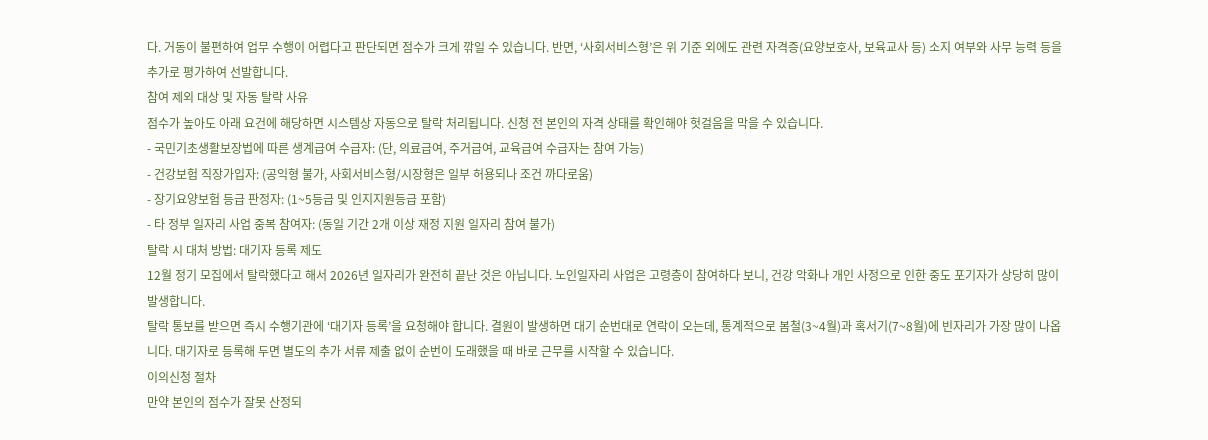다. 거동이 불편하여 업무 수행이 어렵다고 판단되면 점수가 크게 깎일 수 있습니다. 반면, ‘사회서비스형’은 위 기준 외에도 관련 자격증(요양보호사, 보육교사 등) 소지 여부와 사무 능력 등을 추가로 평가하여 선발합니다.
참여 제외 대상 및 자동 탈락 사유
점수가 높아도 아래 요건에 해당하면 시스템상 자동으로 탈락 처리됩니다. 신청 전 본인의 자격 상태를 확인해야 헛걸음을 막을 수 있습니다.
- 국민기초생활보장법에 따른 생계급여 수급자: (단, 의료급여, 주거급여, 교육급여 수급자는 참여 가능)
- 건강보험 직장가입자: (공익형 불가, 사회서비스형/시장형은 일부 허용되나 조건 까다로움)
- 장기요양보험 등급 판정자: (1~5등급 및 인지지원등급 포함)
- 타 정부 일자리 사업 중복 참여자: (동일 기간 2개 이상 재정 지원 일자리 참여 불가)
탈락 시 대처 방법: 대기자 등록 제도
12월 정기 모집에서 탈락했다고 해서 2026년 일자리가 완전히 끝난 것은 아닙니다. 노인일자리 사업은 고령층이 참여하다 보니, 건강 악화나 개인 사정으로 인한 중도 포기자가 상당히 많이 발생합니다.
탈락 통보를 받으면 즉시 수행기관에 ‘대기자 등록’을 요청해야 합니다. 결원이 발생하면 대기 순번대로 연락이 오는데, 통계적으로 봄철(3~4월)과 혹서기(7~8월)에 빈자리가 가장 많이 나옵니다. 대기자로 등록해 두면 별도의 추가 서류 제출 없이 순번이 도래했을 때 바로 근무를 시작할 수 있습니다.
이의신청 절차
만약 본인의 점수가 잘못 산정되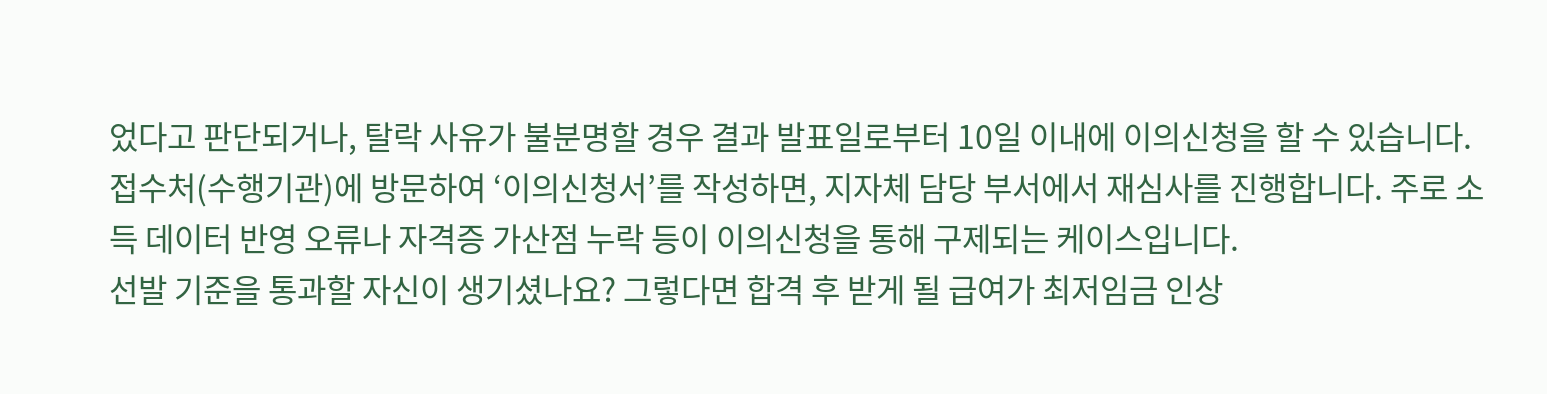었다고 판단되거나, 탈락 사유가 불분명할 경우 결과 발표일로부터 10일 이내에 이의신청을 할 수 있습니다. 접수처(수행기관)에 방문하여 ‘이의신청서’를 작성하면, 지자체 담당 부서에서 재심사를 진행합니다. 주로 소득 데이터 반영 오류나 자격증 가산점 누락 등이 이의신청을 통해 구제되는 케이스입니다.
선발 기준을 통과할 자신이 생기셨나요? 그렇다면 합격 후 받게 될 급여가 최저임금 인상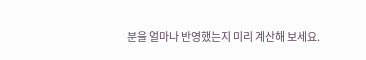분을 얼마나 반영했는지 미리 계산해 보세요.